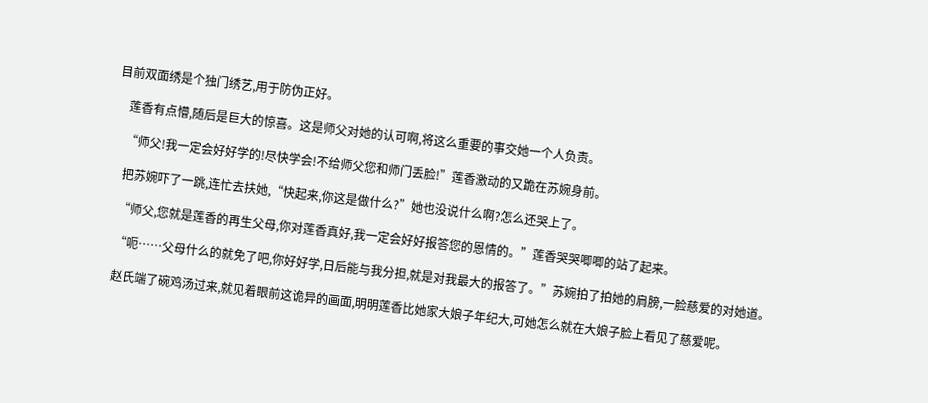目前双面绣是个独门绣艺,用于防伪正好。

    莲香有点懵,随后是巨大的惊喜。这是师父对她的认可啊,将这么重要的事交她一个人负责。

    “师父!我一定会好好学的!尽快学会!不给师父您和师门丢脸!”莲香激动的又跪在苏婉身前。

    把苏婉吓了一跳,连忙去扶她,“快起来,你这是做什么?”她也没说什么啊?怎么还哭上了。

    “师父,您就是莲香的再生父母,你对莲香真好,我一定会好好报答您的恩情的。”莲香哭哭唧唧的站了起来。

    “呃……父母什么的就免了吧,你好好学,日后能与我分担,就是对我最大的报答了。”苏婉拍了拍她的肩膀,一脸慈爱的对她道。

    赵氏端了碗鸡汤过来,就见着眼前这诡异的画面,明明莲香比她家大娘子年纪大,可她怎么就在大娘子脸上看见了慈爱呢。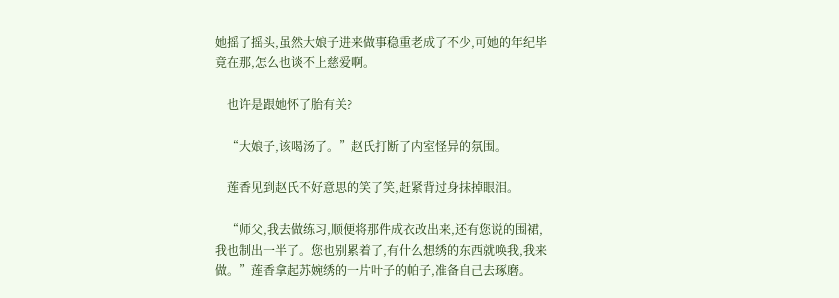她摇了摇头,虽然大娘子进来做事稳重老成了不少,可她的年纪毕竟在那,怎么也谈不上慈爱啊。

    也许是跟她怀了胎有关?

    “大娘子,该喝汤了。”赵氏打断了内室怪异的氛围。

    莲香见到赵氏不好意思的笑了笑,赶紧背过身抹掉眼泪。

    “师父,我去做练习,顺便将那件成衣改出来,还有您说的围裙,我也制出一半了。您也别累着了,有什么想绣的东西就唤我,我来做。”莲香拿起苏婉绣的一片叶子的帕子,准备自己去琢磨。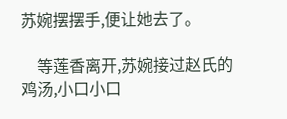苏婉摆摆手,便让她去了。

    等莲香离开,苏婉接过赵氏的鸡汤,小口小口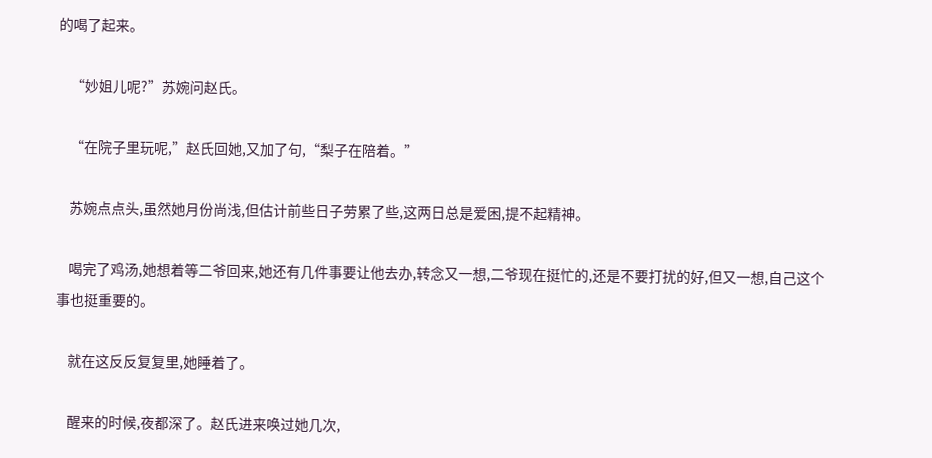的喝了起来。

    “妙姐儿呢?”苏婉问赵氏。

    “在院子里玩呢,”赵氏回她,又加了句,“梨子在陪着。”

    苏婉点点头,虽然她月份尚浅,但估计前些日子劳累了些,这两日总是爱困,提不起精神。

    喝完了鸡汤,她想着等二爷回来,她还有几件事要让他去办,转念又一想,二爷现在挺忙的,还是不要打扰的好,但又一想,自己这个事也挺重要的。

    就在这反反复复里,她睡着了。

    醒来的时候,夜都深了。赵氏进来唤过她几次,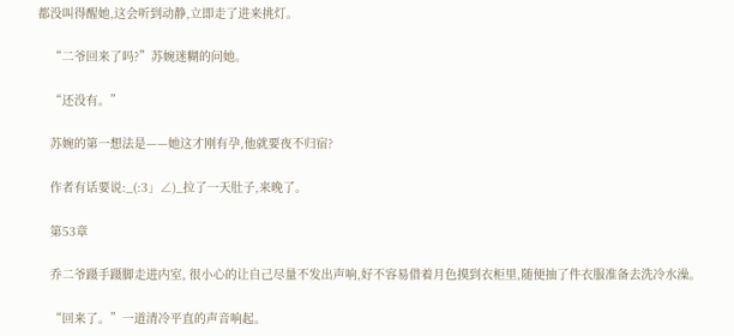都没叫得醒她,这会听到动静,立即走了进来挑灯。

    “二爷回来了吗?”苏婉迷糊的问她。

    “还没有。”

    苏婉的第一想法是——她这才刚有孕,他就要夜不归宿?

    作者有话要说:_(:3」∠)_拉了一天肚子,来晚了。

    第53章

    乔二爷蹑手蹑脚走进内室, 很小心的让自己尽量不发出声响,好不容易借着月色摸到衣柜里,随便抽了件衣服准备去洗冷水澡。

    “回来了。”一道清冷平直的声音响起。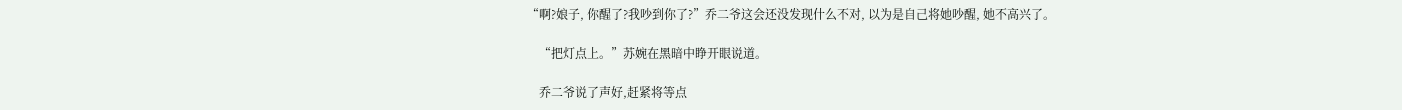“啊?娘子, 你醒了?我吵到你了?”乔二爷这会还没发现什么不对, 以为是自己将她吵醒, 她不高兴了。

    “把灯点上。”苏婉在黑暗中睁开眼说道。

    乔二爷说了声好,赶紧将等点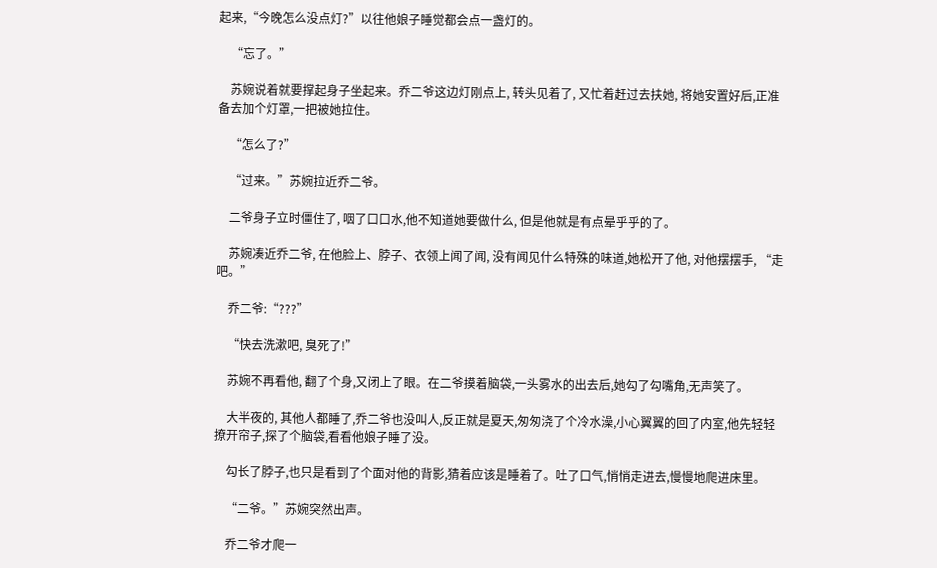起来,“今晚怎么没点灯?”以往他娘子睡觉都会点一盏灯的。

    “忘了。”

    苏婉说着就要撑起身子坐起来。乔二爷这边灯刚点上, 转头见着了, 又忙着赶过去扶她, 将她安置好后,正准备去加个灯罩,一把被她拉住。

    “怎么了?”

    “过来。”苏婉拉近乔二爷。

    二爷身子立时僵住了, 咽了口口水,他不知道她要做什么, 但是他就是有点晕乎乎的了。

    苏婉凑近乔二爷, 在他脸上、脖子、衣领上闻了闻, 没有闻见什么特殊的味道,她松开了他, 对他摆摆手, “走吧。”

    乔二爷:“???”

    “快去洗漱吧, 臭死了!”

    苏婉不再看他, 翻了个身,又闭上了眼。在二爷摸着脑袋,一头雾水的出去后,她勾了勾嘴角,无声笑了。

    大半夜的, 其他人都睡了,乔二爷也没叫人,反正就是夏天,匆匆浇了个冷水澡,小心翼翼的回了内室,他先轻轻撩开帘子,探了个脑袋,看看他娘子睡了没。

    勾长了脖子,也只是看到了个面对他的背影,猜着应该是睡着了。吐了口气,悄悄走进去,慢慢地爬进床里。

    “二爷。”苏婉突然出声。

    乔二爷才爬一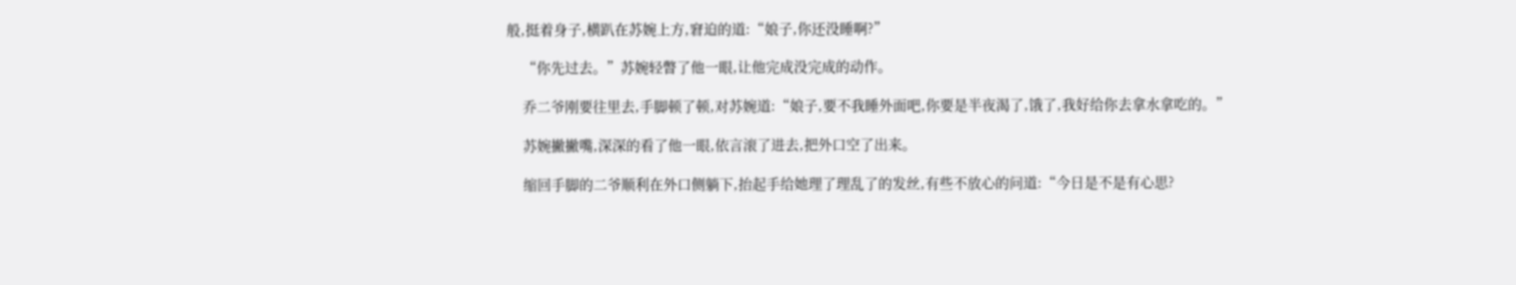般,挺着身子,横趴在苏婉上方,窘迫的道:“娘子,你还没睡啊?”

    “你先过去。”苏婉轻瞥了他一眼,让他完成没完成的动作。

    乔二爷刚要往里去,手脚顿了顿,对苏婉道:“娘子,要不我睡外面吧,你要是半夜渴了,饿了,我好给你去拿水拿吃的。”

    苏婉撇撇嘴,深深的看了他一眼,依言滚了进去,把外口空了出来。

    缩回手脚的二爷顺利在外口侧躺下,抬起手给她理了理乱了的发丝,有些不放心的问道:“今日是不是有心思?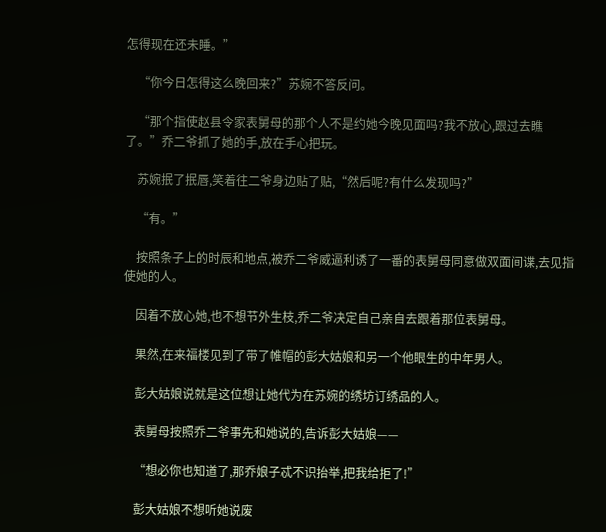怎得现在还未睡。”

    “你今日怎得这么晚回来?”苏婉不答反问。

    “那个指使赵县令家表舅母的那个人不是约她今晚见面吗?我不放心,跟过去瞧了。”乔二爷抓了她的手,放在手心把玩。

    苏婉抿了抿唇,笑着往二爷身边贴了贴,“然后呢?有什么发现吗?”

    “有。”

    按照条子上的时辰和地点,被乔二爷威逼利诱了一番的表舅母同意做双面间谍,去见指使她的人。

    因着不放心她,也不想节外生枝,乔二爷决定自己亲自去跟着那位表舅母。

    果然,在来福楼见到了带了帷帽的彭大姑娘和另一个他眼生的中年男人。

    彭大姑娘说就是这位想让她代为在苏婉的绣坊订绣品的人。

    表舅母按照乔二爷事先和她说的,告诉彭大姑娘——

    “想必你也知道了,那乔娘子忒不识抬举,把我给拒了!”

    彭大姑娘不想听她说废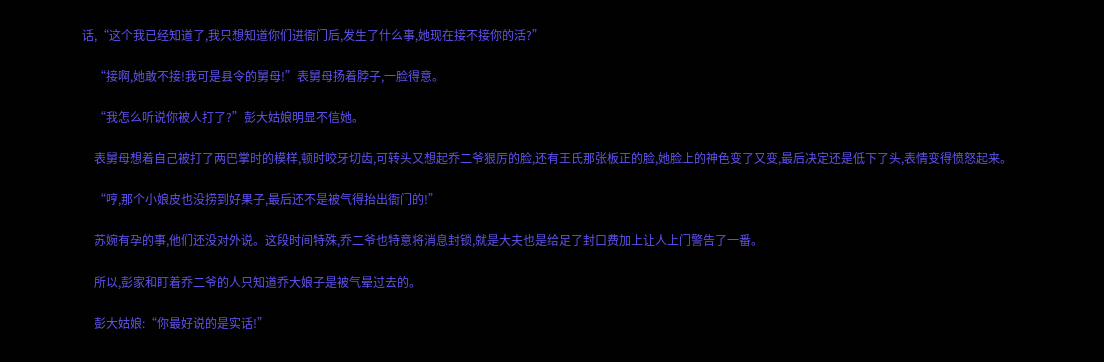话,“这个我已经知道了,我只想知道你们进衙门后,发生了什么事,她现在接不接你的活?”

    “接啊,她敢不接!我可是县令的舅母!”表舅母扬着脖子,一脸得意。

    “我怎么听说你被人打了?”彭大姑娘明显不信她。

    表舅母想着自己被打了两巴掌时的模样,顿时咬牙切齿,可转头又想起乔二爷狠厉的脸,还有王氏那张板正的脸,她脸上的神色变了又变,最后决定还是低下了头,表情变得愤怒起来。

    “哼,那个小娘皮也没捞到好果子,最后还不是被气得抬出衙门的!”

    苏婉有孕的事,他们还没对外说。这段时间特殊,乔二爷也特意将消息封锁,就是大夫也是给足了封口费加上让人上门警告了一番。

    所以,彭家和盯着乔二爷的人只知道乔大娘子是被气晕过去的。

    彭大姑娘:“你最好说的是实话!”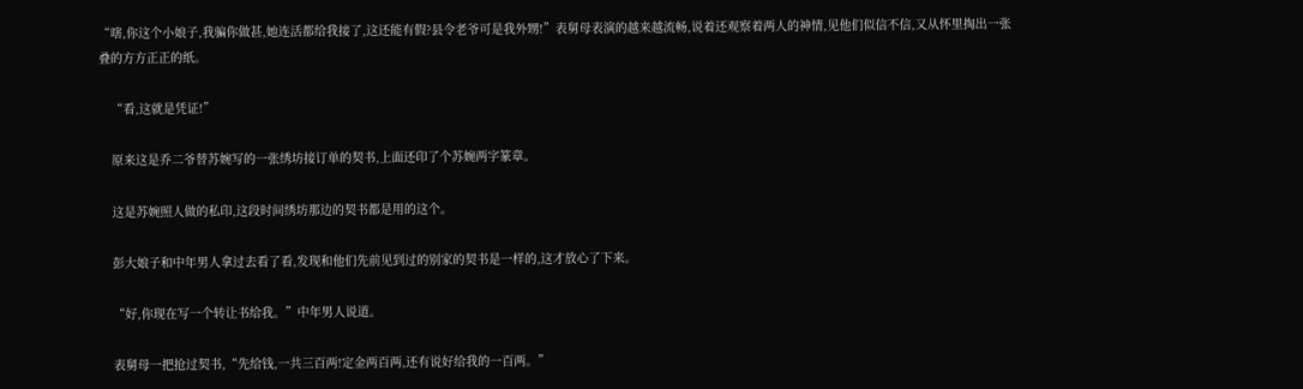“嗐,你这个小娘子,我骗你做甚,她连活都给我接了,这还能有假?县令老爷可是我外甥!”表舅母表演的越来越流畅,说着还观察着两人的神情,见他们似信不信,又从怀里掏出一张叠的方方正正的纸。

    “看,这就是凭证!”

    原来这是乔二爷替苏婉写的一张绣坊接订单的契书,上面还印了个苏婉两字篆章。

    这是苏婉照人做的私印,这段时间绣坊那边的契书都是用的这个。

    彭大娘子和中年男人拿过去看了看,发现和他们先前见到过的别家的契书是一样的,这才放心了下来。

    “好,你现在写一个转让书给我。”中年男人说道。

    表舅母一把抢过契书,“先给钱,一共三百两!定金两百两,还有说好给我的一百两。”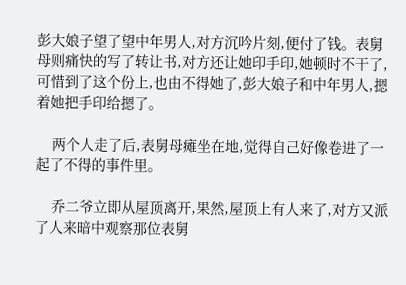彭大娘子望了望中年男人,对方沉吟片刻,便付了钱。表舅母则痛快的写了转让书,对方还让她印手印,她顿时不干了,可惜到了这个份上,也由不得她了,彭大娘子和中年男人,摁着她把手印给摁了。

    两个人走了后,表舅母瘫坐在地,觉得自己好像卷进了一起了不得的事件里。

    乔二爷立即从屋顶离开,果然,屋顶上有人来了,对方又派了人来暗中观察那位表舅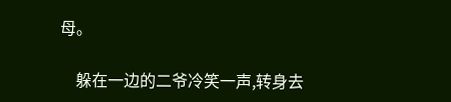母。

    躲在一边的二爷冷笑一声,转身去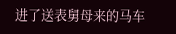进了送表舅母来的马车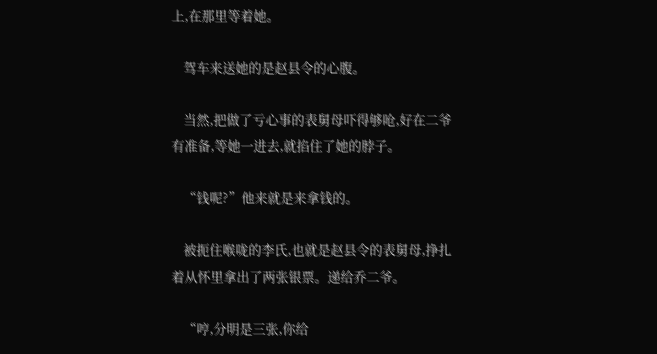上,在那里等着她。

    驾车来送她的是赵县令的心腹。

    当然,把做了亏心事的表舅母吓得够呛,好在二爷有准备,等她一进去,就掐住了她的脖子。

    “钱呢?”他来就是来拿钱的。

    被扼住喉咙的李氏,也就是赵县令的表舅母,挣扎着从怀里拿出了两张银票。递给乔二爷。

    “哼,分明是三张,你给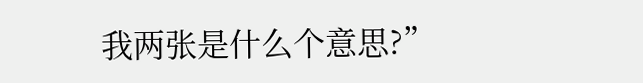我两张是什么个意思?”